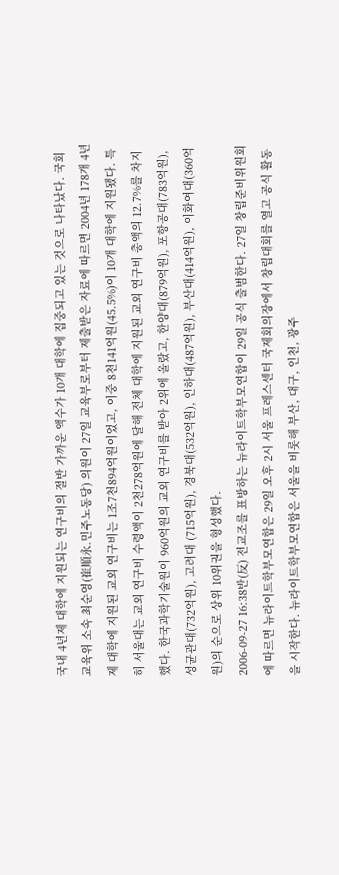국내 4년제 대학에 지원되는 연구비의 절반 가까운 액수가 10개 대학에 집중되고 있는 것으로 나타났다. 국회 교육위 소속 최순영(崔順永.민주노동당) 의원이 27일 교육부로부터 제출받은 자료에 따르면 2004년 178개 4년제 대학에 지원된 교외 연구비는 1조7천894억원이었고, 이중 8천141억원(45.5%)이 10개 대학에 지원됐다. 특히 서울대는 교외 연구비 수령액이 2천278억원에 달해 전체 대학에 지원된 교외 연구비 총액의 12.7%를 차지했다. 한국과학기술원이 960억원의 교외 연구비를 받아 2위에 올랐고, 한양대(879억원), 포항공대(783억원), 성균관대(732억원), 고려대 (715억원), 경북대(532억원), 인하대(487억원), 부산대(414억원), 이화여대(360억원)의 순으로 상위 10위권을 형성했다.
2006-09-27 16:38반(反) 전교조를 표방하는 뉴라이트학부모연합이 29일 공식 출범한다. 27일 창립준비위원회에 따르면 뉴라이트학부모연합은 29일 오후 2시 서울 프레스센터 국제회의장에서 창립대회를 열고 공식 활동을 시작한다. 뉴라이트학부모연합은 서울을 비롯해 부산, 대구, 인천, 광주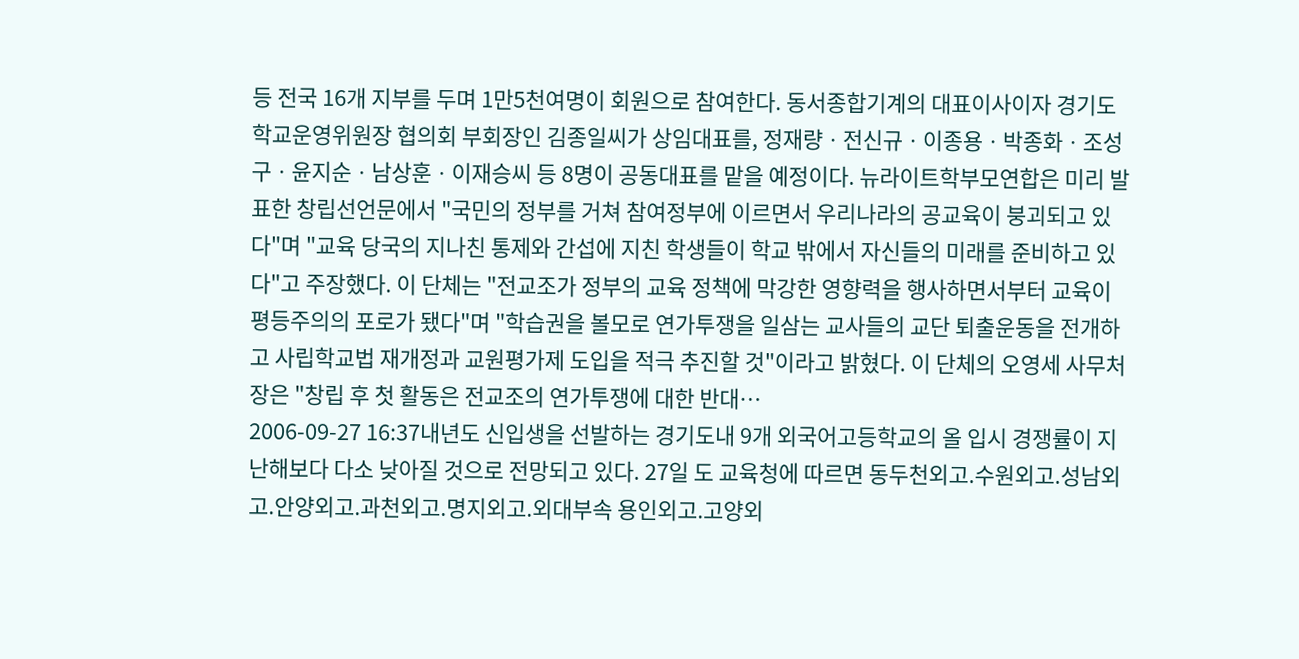등 전국 16개 지부를 두며 1만5천여명이 회원으로 참여한다. 동서종합기계의 대표이사이자 경기도 학교운영위원장 협의회 부회장인 김종일씨가 상임대표를, 정재량ㆍ전신규ㆍ이종용ㆍ박종화ㆍ조성구ㆍ윤지순ㆍ남상훈ㆍ이재승씨 등 8명이 공동대표를 맡을 예정이다. 뉴라이트학부모연합은 미리 발표한 창립선언문에서 "국민의 정부를 거쳐 참여정부에 이르면서 우리나라의 공교육이 붕괴되고 있다"며 "교육 당국의 지나친 통제와 간섭에 지친 학생들이 학교 밖에서 자신들의 미래를 준비하고 있다"고 주장했다. 이 단체는 "전교조가 정부의 교육 정책에 막강한 영향력을 행사하면서부터 교육이 평등주의의 포로가 됐다"며 "학습권을 볼모로 연가투쟁을 일삼는 교사들의 교단 퇴출운동을 전개하고 사립학교법 재개정과 교원평가제 도입을 적극 추진할 것"이라고 밝혔다. 이 단체의 오영세 사무처장은 "창립 후 첫 활동은 전교조의 연가투쟁에 대한 반대…
2006-09-27 16:37내년도 신입생을 선발하는 경기도내 9개 외국어고등학교의 올 입시 경쟁률이 지난해보다 다소 낮아질 것으로 전망되고 있다. 27일 도 교육청에 따르면 동두천외고.수원외고.성남외고.안양외고.과천외고.명지외고.외대부속 용인외고.고양외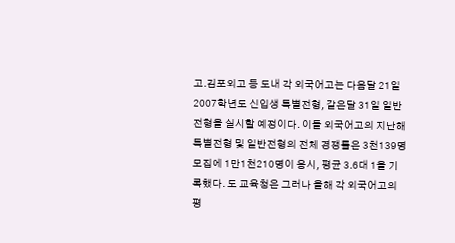고.김포외고 등 도내 각 외국어고는 다음달 21일 2007학년도 신입생 특별전형, 같은달 31일 일반전형을 실시할 예정이다. 이들 외국어고의 지난해 특별전형 및 일반전형의 전체 경쟁률은 3천139명 모집에 1만1천210명이 응시, 평균 3.6대 1을 기록했다. 도 교육청은 그러나 올해 각 외국어고의 평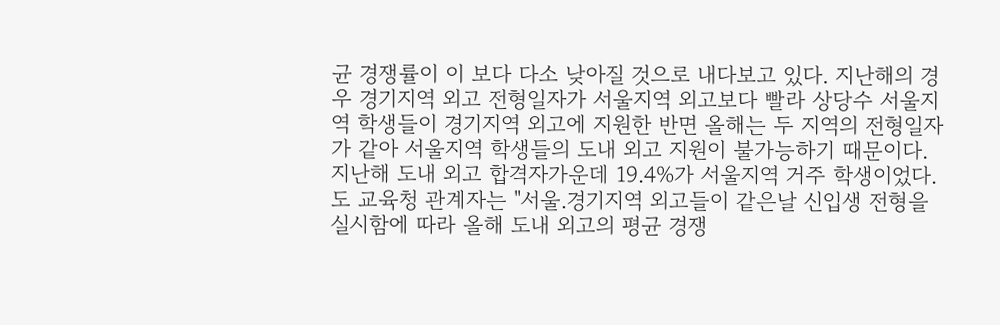균 경쟁률이 이 보다 다소 낮아질 것으로 내다보고 있다. 지난해의 경우 경기지역 외고 전형일자가 서울지역 외고보다 빨라 상당수 서울지역 학생들이 경기지역 외고에 지원한 반면 올해는 두 지역의 전형일자가 같아 서울지역 학생들의 도내 외고 지원이 불가능하기 때문이다. 지난해 도내 외고 합격자가운데 19.4%가 서울지역 거주 학생이었다. 도 교육청 관계자는 "서울.경기지역 외고들이 같은날 신입생 전형을 실시함에 따라 올해 도내 외고의 평균 경쟁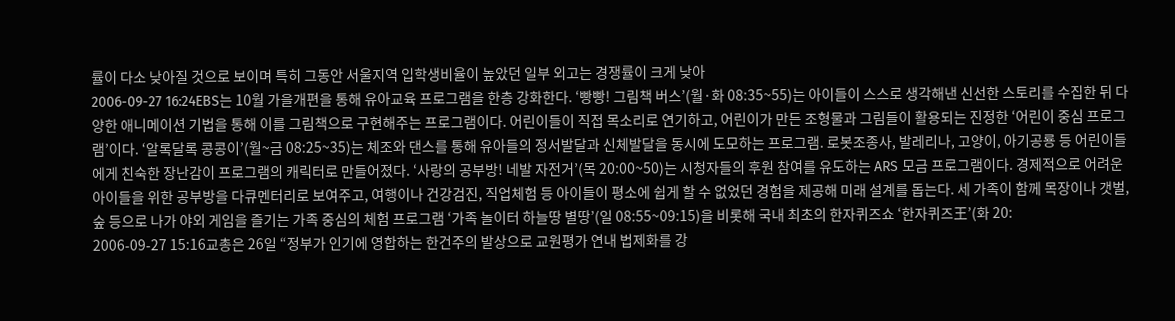률이 다소 낮아질 것으로 보이며 특히 그동안 서울지역 입학생비율이 높았던 일부 외고는 경쟁률이 크게 낮아
2006-09-27 16:24EBS는 10월 가을개편을 통해 유아교육 프로그램을 한층 강화한다. ‘빵빵! 그림책 버스’(월·화 08:35~55)는 아이들이 스스로 생각해낸 신선한 스토리를 수집한 뒤 다양한 애니메이션 기법을 통해 이를 그림책으로 구현해주는 프로그램이다. 어린이들이 직접 목소리로 연기하고, 어린이가 만든 조형물과 그림들이 활용되는 진정한 ‘어린이 중심 프로그램’이다. ‘알록달록 콩콩이’(월~금 08:25~35)는 체조와 댄스를 통해 유아들의 정서발달과 신체발달을 동시에 도모하는 프로그램. 로봇조종사, 발레리나, 고양이, 아기공룡 등 어린이들에게 친숙한 장난감이 프로그램의 캐릭터로 만들어졌다. ‘사랑의 공부방! 네발 자전거’(목 20:00~50)는 시청자들의 후원 참여를 유도하는 ARS 모금 프로그램이다. 경제적으로 어려운 아이들을 위한 공부방을 다큐멘터리로 보여주고, 여행이나 건강검진, 직업체험 등 아이들이 평소에 쉽게 할 수 없었던 경험을 제공해 미래 설계를 돕는다. 세 가족이 함께 목장이나 갯벌, 숲 등으로 나가 야외 게임을 즐기는 가족 중심의 체험 프로그램 ‘가족 놀이터 하늘땅 별땅’(일 08:55~09:15)을 비롯해 국내 최초의 한자퀴즈쇼 ‘한자퀴즈王’(화 20:
2006-09-27 15:16교총은 26일 “정부가 인기에 영합하는 한건주의 발상으로 교원평가 연내 법제화를 강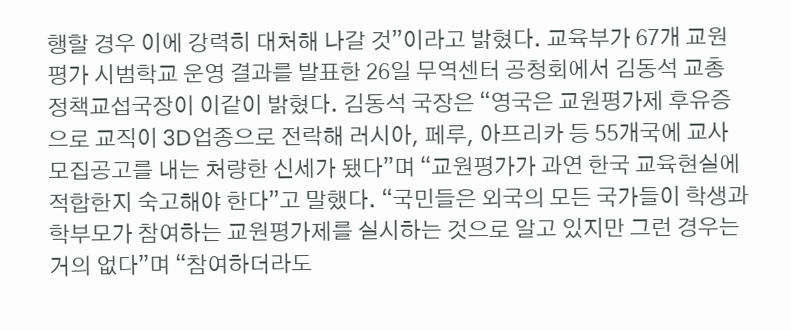행할 경우 이에 강력히 대처해 나갈 것”이라고 밝혔다. 교육부가 67개 교원평가 시범학교 운영 결과를 발표한 26일 무역센터 공청회에서 김동석 교총 정책교섭국장이 이같이 밝혔다. 김동석 국장은 “영국은 교원평가제 후유증으로 교직이 3D업종으로 전락해 러시아, 페루, 아프리카 등 55개국에 교사 모집공고를 내는 처량한 신세가 됐다”며 “교원평가가 과연 한국 교육현실에 적합한지 숙고해야 한다”고 말했다. “국민들은 외국의 모든 국가들이 학생과 학부모가 참여하는 교원평가제를 실시하는 것으로 알고 있지만 그런 경우는 거의 없다”며 “참여하더라도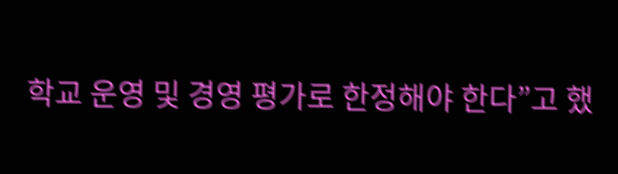학교 운영 및 경영 평가로 한정해야 한다”고 했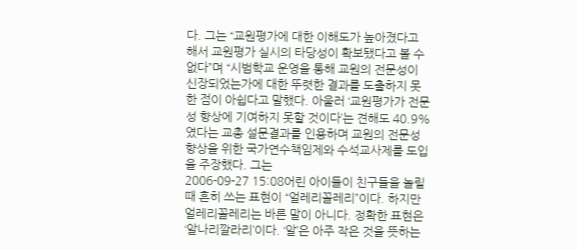다. 그는 “교원평가에 대한 이해도가 높아졌다고 해서 교원평가 실시의 타당성이 확보됐다고 볼 수 없다”며 “시범학교 운영을 통해 교원의 전문성이 신장되었는가에 대한 뚜렷한 결과를 도출하지 못한 점이 아쉽다고 말했다. 아울러 ‘교원평가가 전문성 향상에 기여하지 못할 것이다’는 견해도 40.9%였다는 교총 설문결과를 인용하며 교원의 전문성 향상을 위한 국가연수책임제와 수석교사제를 도입을 주장했다. 그는
2006-09-27 15:08어린 아이들이 친구들을 놀릴 때 흔히 쓰는 표현이 “얼레리꼴레리”이다. 하지만 얼레리꼴레리는 바른 말이 아니다. 정확한 표현은 ‘알나리깔라리’이다. ‘알’은 아주 작은 것을 뜻하는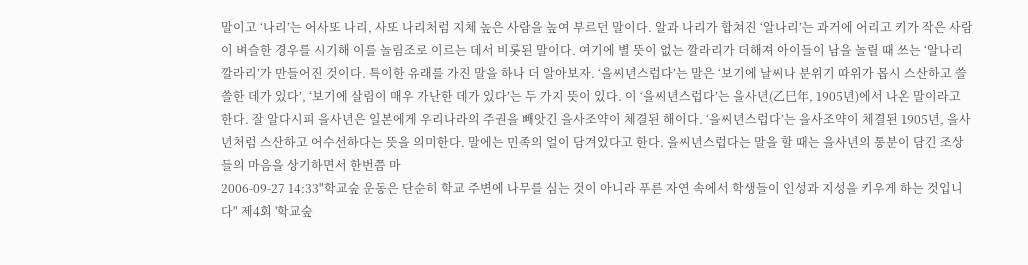말이고 ‘나리’는 어사또 나리, 사또 나리처럼 지체 높은 사람을 높여 부르던 말이다. 알과 나리가 합쳐진 ‘알나리’는 과거에 어리고 키가 작은 사람이 벼슬한 경우를 시기해 이를 놀림조로 이르는 데서 비롯된 말이다. 여기에 별 뜻이 없는 깔라리가 더해져 아이들이 남을 놀릴 때 쓰는 ‘알나리깔라리’가 만들어진 것이다. 특이한 유래를 가진 말을 하나 더 알아보자. ‘을씨년스럽다’는 말은 ‘보기에 날씨나 분위기 따위가 몹시 스산하고 쓸쓸한 데가 있다’, ‘보기에 살림이 매우 가난한 데가 있다’는 두 가지 뜻이 있다. 이 ‘을씨년스럽다’는 을사년(乙巳年, 1905년)에서 나온 말이라고 한다. 잘 알다시피 을사년은 일본에게 우리나라의 주권을 빼앗긴 을사조약이 체결된 해이다. ‘을씨년스럽다’는 을사조약이 체결된 1905년, 을사년처럼 스산하고 어수선하다는 뜻을 의미한다. 말에는 민족의 얼이 담겨있다고 한다. 을씨년스럽다는 말을 할 때는 을사년의 통분이 담긴 조상들의 마음을 상기하면서 한번쯤 마
2006-09-27 14:33"학교숲 운동은 단순히 학교 주변에 나무를 심는 것이 아니라 푸른 자연 속에서 학생들이 인성과 지성을 키우게 하는 것입니다" 제4회 '학교숲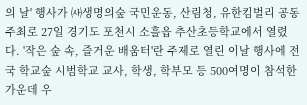의 날' 행사가 ㈔생명의숲 국민운동, 산림청, 유한킴벌리 공동 주최로 27일 경기도 포천시 소흘읍 추산초등학교에서 열렸다. '작은 숲 속, 즐거운 배움터'란 주제로 열린 이날 행사에 전국 학교숲 시범학교 교사, 학생, 학부모 등 500여명이 참석한 가운데 우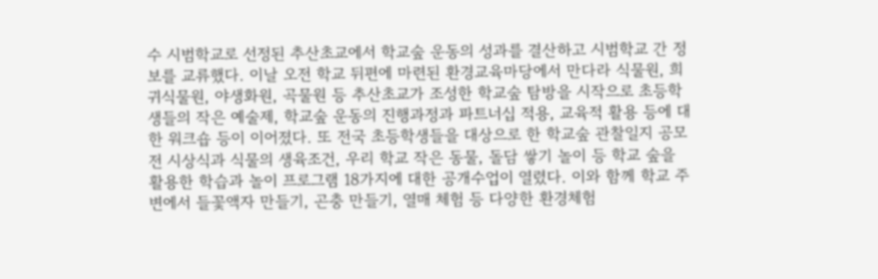수 시범학교로 선정된 추산초교에서 학교숲 운동의 성과를 결산하고 시범학교 간 정보를 교류했다. 이날 오전 학교 뒤편에 마련된 환경교육마당에서 만다라 식물원, 희귀식물원, 야생화원, 곡물원 등 추산초교가 조성한 학교숲 탐방을 시작으로 초등학생들의 작은 예술제, 학교숲 운동의 진행과정과 파트너십 적용, 교육적 활용 등에 대한 워크숍 등이 이어졌다. 또 전국 초등학생들을 대상으로 한 학교숲 관찰일지 공모전 시상식과 식물의 생육조건, 우리 학교 작은 동물, 돌담 쌓기 놀이 등 학교 숲을 활용한 학습과 놀이 프로그램 18가지에 대한 공개수업이 열렸다. 이와 함께 학교 주변에서 들꽃액자 만들기, 곤충 만들기, 열매 체험 등 다양한 환경체험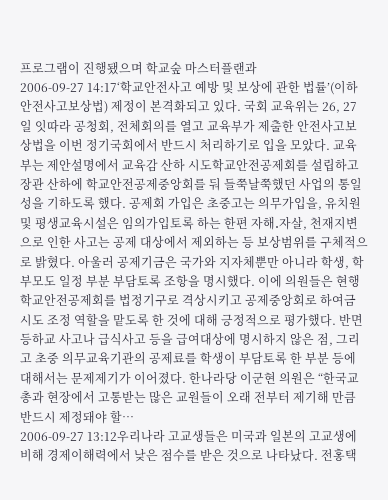프로그램이 진행됐으며 학교숲 마스터플랜과
2006-09-27 14:17‘학교안전사고 예방 및 보상에 관한 법률’(이하 안전사고보상법) 제정이 본격화되고 있다. 국회 교육위는 26, 27일 잇따라 공청회, 전체회의를 열고 교육부가 제출한 안전사고보상법을 이번 정기국회에서 반드시 처리하기로 입을 모았다. 교육부는 제안설명에서 교육감 산하 시도학교안전공제회를 설립하고 장관 산하에 학교안전공제중앙회를 둬 들쭉날쭉했던 사업의 통일성을 기하도록 했다. 공제회 가입은 초중고는 의무가입을, 유치원 및 평생교육시설은 임의가입토록 하는 한편 자해․자살, 천재지변으로 인한 사고는 공제 대상에서 제외하는 등 보상범위를 구체적으로 밝혔다. 아울러 공제기금은 국가와 지자체뿐만 아니라 학생, 학부모도 일정 부분 부담토록 조항을 명시했다. 이에 의원들은 현행 학교안전공제회를 법정기구로 격상시키고 공제중앙회로 하여금 시도 조정 역할을 맡도록 한 것에 대해 긍정적으로 평가했다. 반면 등하교 사고나 급식사고 등을 급여대상에 명시하지 않은 점, 그리고 초중 의무교육기관의 공제료를 학생이 부담토록 한 부분 등에 대해서는 문제제기가 이어졌다. 한나라당 이군현 의원은 “한국교총과 현장에서 고통받는 많은 교원들이 오래 전부터 제기해 만큼 반드시 제정돼야 할…
2006-09-27 13:12우리나라 고교생들은 미국과 일본의 고교생에 비해 경제이해력에서 낮은 점수를 받은 것으로 나타났다. 전홍택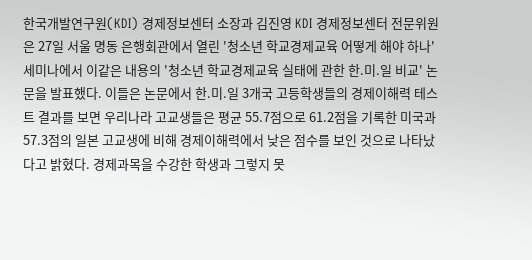한국개발연구원(KDI) 경제정보센터 소장과 김진영 KDI 경제정보센터 전문위원은 27일 서울 명동 은행회관에서 열린 '청소년 학교경제교육 어떻게 해야 하나' 세미나에서 이같은 내용의 '청소년 학교경제교육 실태에 관한 한.미.일 비교' 논문을 발표했다. 이들은 논문에서 한.미.일 3개국 고등학생들의 경제이해력 테스트 결과를 보면 우리나라 고교생들은 평균 55.7점으로 61.2점을 기록한 미국과 57.3점의 일본 고교생에 비해 경제이해력에서 낮은 점수를 보인 것으로 나타났다고 밝혔다. 경제과목을 수강한 학생과 그렇지 못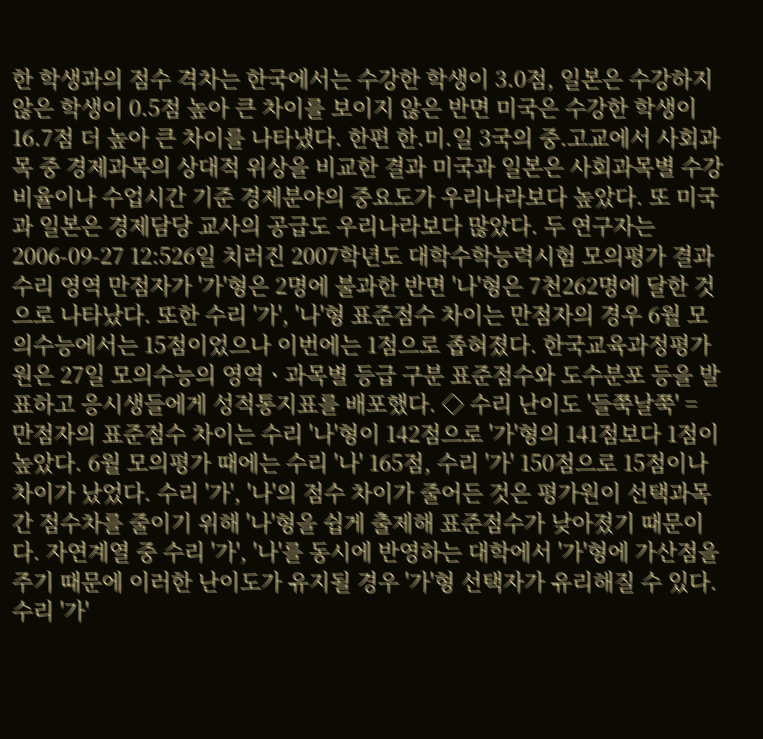한 학생과의 점수 격차는 한국에서는 수강한 학생이 3.0점, 일본은 수강하지 않은 학생이 0.5점 높아 큰 차이를 보이지 않은 반면 미국은 수강한 학생이 16.7점 더 높아 큰 차이를 나타냈다. 한편 한.미.일 3국의 중.고교에서 사회과목 중 경제과목의 상대적 위상을 비교한 결과 미국과 일본은 사회과목별 수강비율이나 수업시간 기준 경제분야의 중요도가 우리나라보다 높았다. 또 미국과 일본은 경제담당 교사의 공급도 우리나라보다 많았다. 두 연구자는
2006-09-27 12:526일 치러진 2007학년도 대학수학능력시험 모의평가 결과 수리 영역 만점자가 '가'형은 2명에 불과한 반면 '나'형은 7천262명에 달한 것으로 나타났다. 또한 수리 '가', '나'형 표준점수 차이는 만점자의 경우 6월 모의수능에서는 15점이었으나 이번에는 1점으로 좁혀졌다. 한국교육과정평가원은 27일 모의수능의 영역ㆍ과목별 등급 구분 표준점수와 도수분포 등을 발표하고 응시생들에게 성적통지표를 배포했다. ◇ 수리 난이도 '들쭉날쭉' = 만점자의 표준점수 차이는 수리 '나'형이 142점으로 '가'형의 141점보다 1점이 높았다. 6월 모의평가 때에는 수리 '나' 165점, 수리 '가' 150점으로 15점이나 차이가 났었다. 수리 '가', '나'의 점수 차이가 줄어든 것은 평가원이 선택과목 간 점수차를 줄이기 위해 '나'형을 쉽게 출제해 표준점수가 낮아졌기 때문이다. 자연계열 중 수리 '가', '나'를 동시에 반영하는 대학에서 '가'형에 가산점을 주기 때문에 이러한 난이도가 유지될 경우 '가'형 선택자가 유리해질 수 있다. 수리 '가'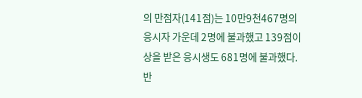의 만점자(141점)는 10만9천467명의 응시자 가운데 2명에 불과했고 139점이상을 받은 응시생도 681명에 불과했다. 반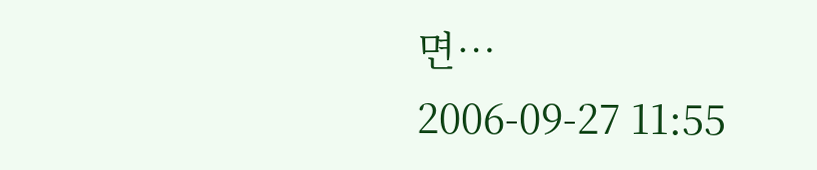면…
2006-09-27 11:55